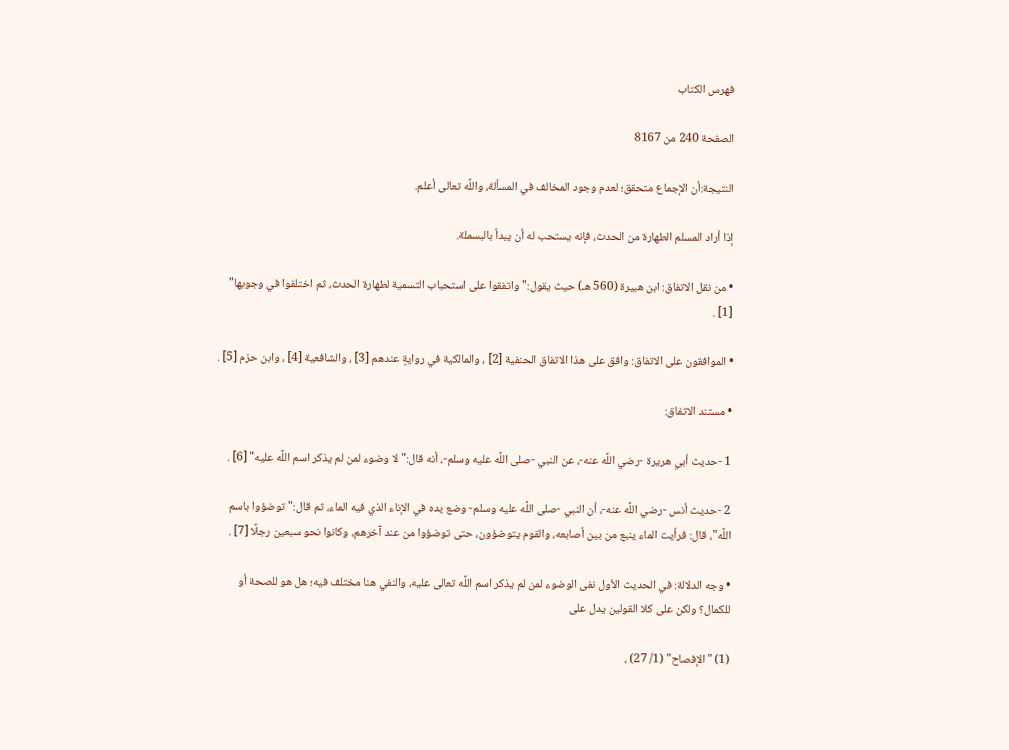فهرس الكتاب

الصفحة 240 من 8167

النتيجة:أن الإجماع متحقق؛ لعدم وجود المخالف في المسألة، واللَّه تعالى أعلم.

إذا أراد المسلم الطهارة من الحدث، فإنه يستحب له أن يبدأ بالبسملة.

• من نقل الاتفاق: ابن هبيرة (560 هـ) حيث يقول:"واتفقوا على استحباب التسمية لطهارة الحدث، ثم اختلفوا في وجوبها" [1] .

• الموافقون على الاتفاق: وافق على هذا الاتفاق الحنفية [2] ، والمالكية في روايةٍ عندهم [3] ، والشافعية [4] ، وابن حزم [5] .

• مستند الاتفاق:

1 -حديث أبي هريرة -رضي اللَّه عنه-، عن النبي -صلى اللَّه عليه وسلم-، أنه قال:"لا وضوء لمن لم يذكر اسم اللَّه عليه" [6] .

2 -حديث أنس -رضي اللَّه عنه-، أن النبي -صلى اللَّه عليه وسلم- وضع يده في الإناء الذي فيه الماء، ثم قال:"توضؤوا باسم اللَّه"، قال: فرأيت الماء ينبع من بين أصابعه، والقوم يتوضؤون، حتى توضؤوا من عند آخرهم، وكانوا نحو سبعين رجلًا [7] .

• وجه الدلالة: في الحديث الأول نفى الوضوء لمن لم يذكر اسم اللَّه تعالى عليه، والنفي هنا مختلف فيه؛ هل هو للصحة أو للكمال؟ ولكن على كلا القولين يدل على

(1) "الإفصاح" (1/ 27) ،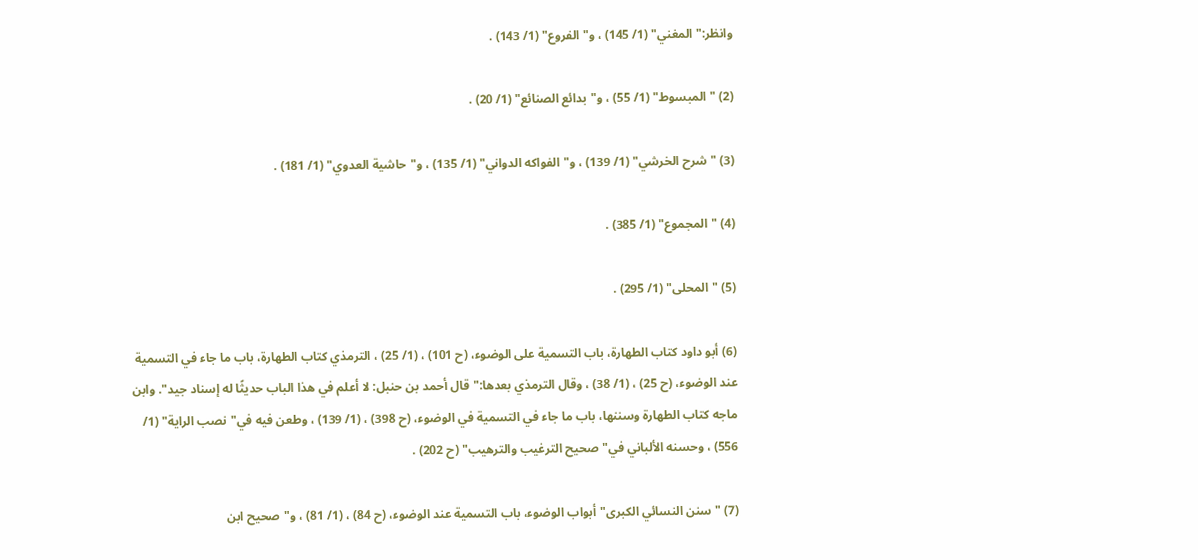وانظر:"المغني" (1/ 145) ، و"الفروع" (1/ 143) .

(2) "المبسوط" (1/ 55) ، و"بدائع الصنائع" (1/ 20) .

(3) "شرح الخرشي" (1/ 139) ، و"الفواكه الدواني" (1/ 135) ، و"حاشية العدوي" (1/ 181) .

(4) "المجموع" (1/ 385) .

(5) "المحلى" (1/ 295) .

(6) أبو داود كتاب الطهارة، باب التسمية على الوضوء، (ح 101) ، (1/ 25) ، الترمذي كتاب الطهارة، باب ما جاء في التسمية عند الوضوء، (ح 25) ، (1/ 38) ، وقال الترمذي بعدها:"قال أحمد بن حنبل: لا أعلم في هذا الباب حديثًا له إسناد جيد". وابن ماجه كتاب الطهارة وسننها، باب ما جاء في التسمية في الوضوء، (ح 398) ، (1/ 139) ، وطعن فيه في"نصب الراية" (1/ 556) ، وحسنه الألباني في"صحيح الترغيب والترهيب" (ح 202) .

(7) "سنن النسائي الكبرى"أبواب الوضوء، باب التسمية عند الوضوء، (ح 84) ، (1/ 81) ، و"صحيح ابن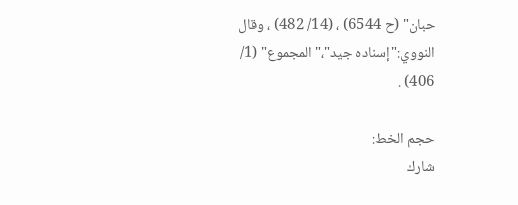حبان" (ح 6544) ، (14/ 482) ، وقال النووي:"إسناده جيد"،"المجموع" (1/ 406) .

حجم الخط:
شارك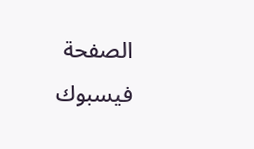الصفحة
فيسبوك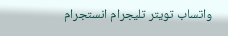واتساب تويتر تليجرام انستجرام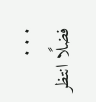. . .
فضلًا انتظر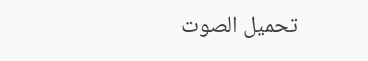تحميل الصوت